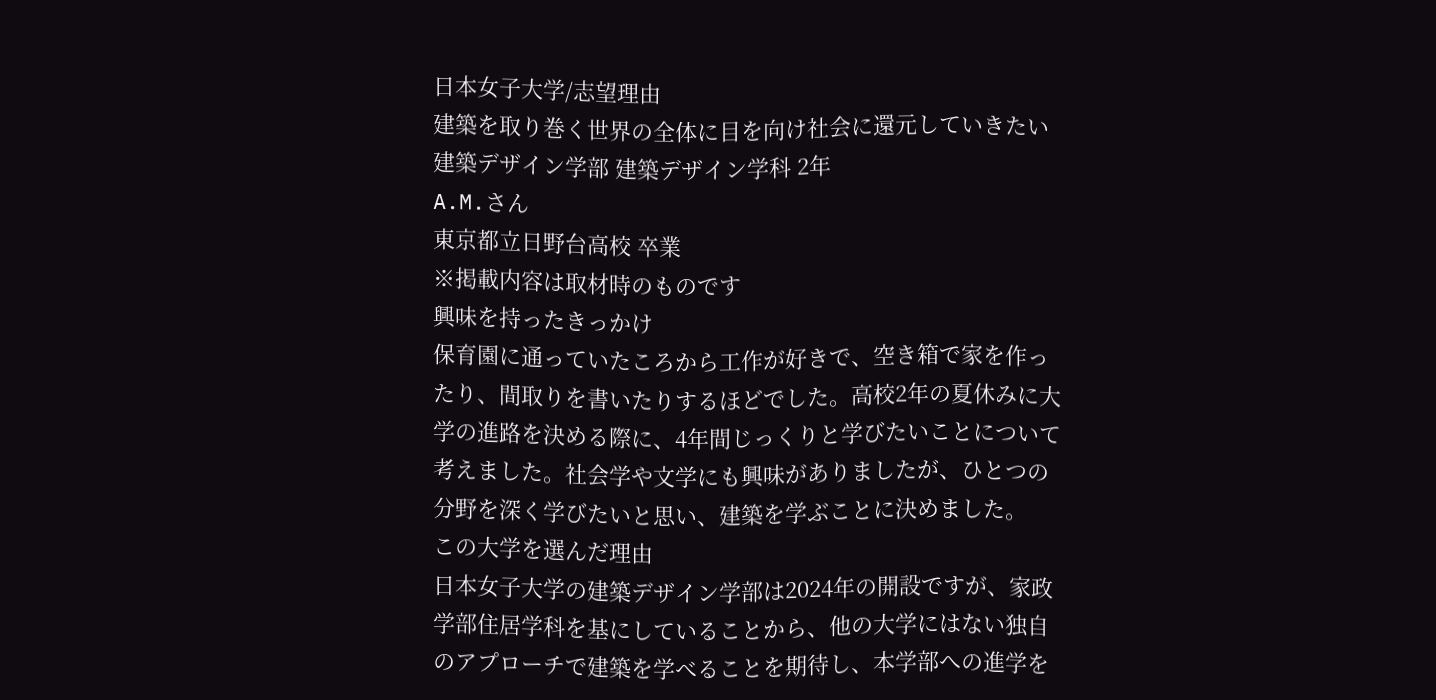日本女子大学/志望理由
建築を取り巻く世界の全体に目を向け社会に還元していきたい
建築デザイン学部 建築デザイン学科 2年
A.M.さん
東京都立日野台高校 卒業
※掲載内容は取材時のものです
興味を持ったきっかけ
保育園に通っていたころから工作が好きで、空き箱で家を作ったり、間取りを書いたりするほどでした。高校2年の夏休みに大学の進路を決める際に、4年間じっくりと学びたいことについて考えました。社会学や文学にも興味がありましたが、ひとつの分野を深く学びたいと思い、建築を学ぶことに決めました。
この大学を選んだ理由
日本女子大学の建築デザイン学部は2024年の開設ですが、家政学部住居学科を基にしていることから、他の大学にはない独自のアプローチで建築を学べることを期待し、本学部への進学を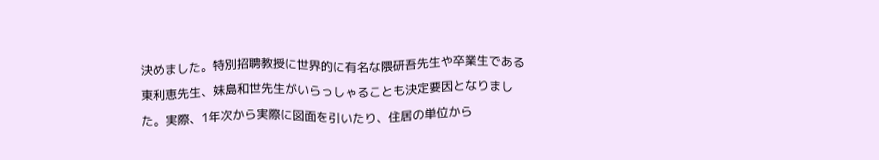決めました。特別招聘教授に世界的に有名な隈研吾先生や卒業生である東利恵先生、妹島和世先生がいらっしゃることも決定要因となりました。実際、1年次から実際に図面を引いたり、住居の単位から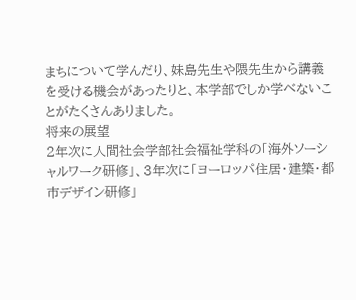まちについて学んだり、妹島先生や隈先生から講義を受ける機会があったりと、本学部でしか学べないことがたくさんありました。
将来の展望
2年次に人間社会学部社会福祉学科の「海外ソーシャルワーク研修」、3年次に「ヨーロッパ住居・建築・都市デザイン研修」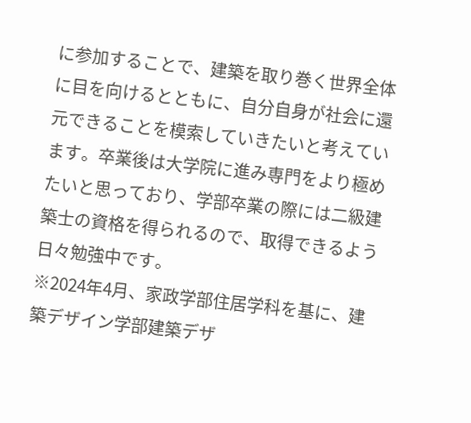に参加することで、建築を取り巻く世界全体に目を向けるとともに、自分自身が社会に還元できることを模索していきたいと考えています。卒業後は大学院に進み専門をより極めたいと思っており、学部卒業の際には二級建築士の資格を得られるので、取得できるよう日々勉強中です。
※2024年4月、家政学部住居学科を基に、建築デザイン学部建築デザ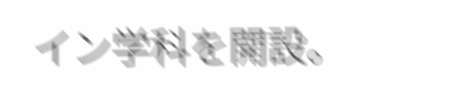イン学科を開設。